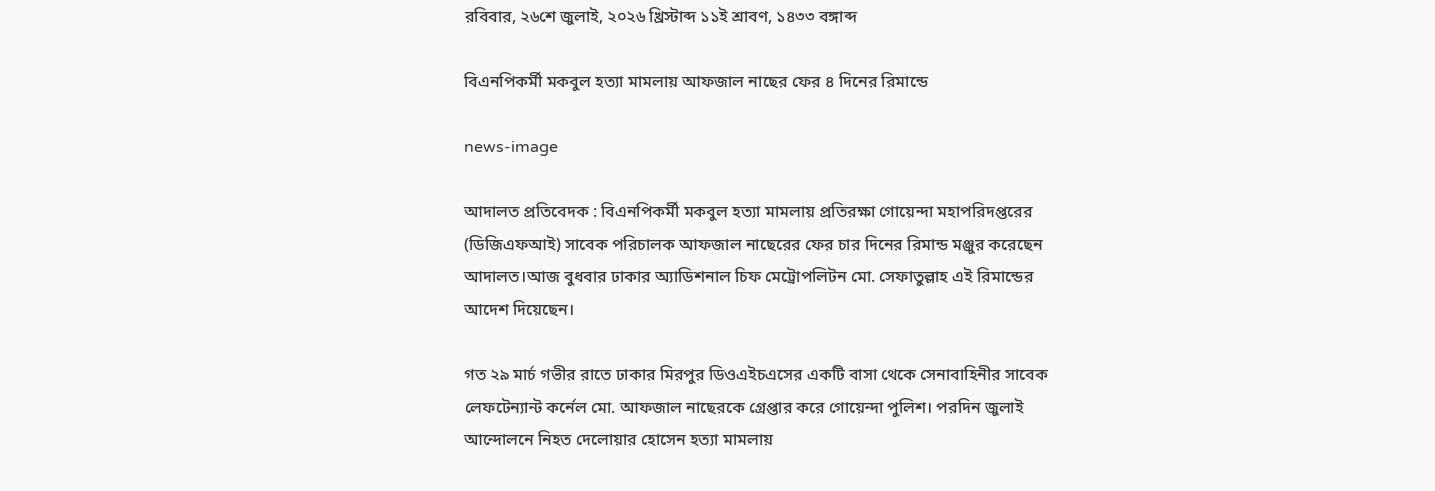রবিবার, ২৬শে জুলাই, ২০২৬ খ্রিস্টাব্দ ১১ই শ্রাবণ, ১৪৩৩ বঙ্গাব্দ

বিএনপিকর্মী মকবুল হত্যা মামলায় আফজাল নাছের ফের ৪ দিনের রিমান্ডে

news-image

আদালত প্রতিবেদক : বিএনপিকর্মী মকবুল হত্যা মামলায় প্রতিরক্ষা গোয়েন্দা মহাপরিদপ্তরের (ডিজিএফআই) সাবেক পরিচালক আফজাল নাছেরের ফের চার দিনের রিমান্ড মঞ্জুর করেছেন আদালত।আজ বুধবার ঢাকার অ্যাডিশনাল চিফ মেট্রোপলিটন মো. সেফাতুল্লাহ এই রিমান্ডের আদেশ দিয়েছেন।

গত ২৯ মার্চ গভীর রাতে ঢাকার মিরপুর ডিওএইচএসের একটি বাসা থেকে সেনাবাহিনীর সাবেক লেফটেন্যান্ট কর্নেল মো. আফজাল নাছেরকে গ্রেপ্তার করে গোয়েন্দা পুলিশ। পরদিন জুলাই আন্দোলনে নিহত দেলোয়ার হোসেন হত্যা মামলায়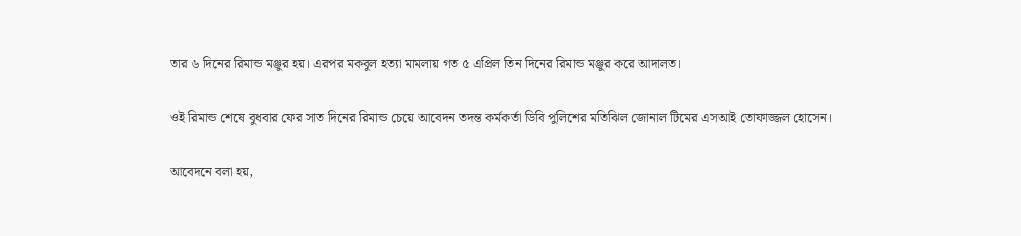তার ৬ দিনের রিমান্ড মঞ্জুর হয়। এরপর মকবুল হত্যা মামলায় গত ৫ এপ্রিল তিন দিনের রিমান্ড মঞ্জুর করে আদালত।

ওই রিমান্ড শেষে বুধবার ফের সাত দিনের রিমান্ড চেয়ে আবেদন তদন্ত কর্মকর্তা ডিবি পুলিশের মতিঝিল জোনাল টিমের এসআই তোফাজ্জল হোসেন।

আবেদনে বলা হয়,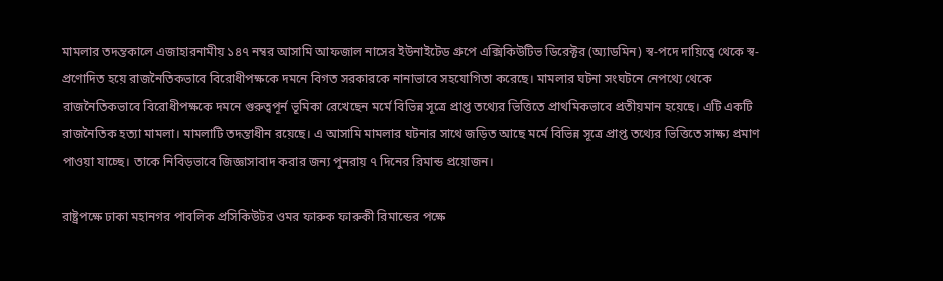মামলার তদন্তকালে এজাহারনামীয় ১৪৭ নম্বর আসামি আফজাল নাসের ইউনাইটেড গ্রুপে এক্সিকিউটিভ ডিরেক্টর (অ্যাডমিন) স্ব-পদে দায়িত্বে থেকে স্ব-প্রণোদিত হয়ে রাজনৈতিকভাবে বিরোধীপক্ষকে দমনে বিগত সরকারকে নানাভাবে সহযোগিতা করেছে। মামলার ঘটনা সংঘটনে নেপথ্যে থেকে রাজনৈতিকভাবে বিরোধীপক্ষকে দমনে গুরুত্বপূর্ন ভূমিকা রেখেছেন মর্মে বিভিন্ন সূত্রে প্রাপ্ত তথ্যের ভিত্তিতে প্রাথমিকভাবে প্রতীয়মান হয়েছে। এটি একটি রাজনৈতিক হত্যা মামলা। মামলাটি তদন্তাধীন রয়েছে। এ আসামি মামলার ঘটনার সাথে জড়িত আছে মর্মে বিভিন্ন সূত্রে প্রাপ্ত তথ্যের ভিত্তিতে সাক্ষ্য প্রমাণ পাওয়া যাচ্ছে। তাকে নিবিড়ভাবে জিজ্ঞাসাবাদ করার জন্য পুনরায় ৭ দিনের রিমান্ড প্রয়োজন।

রাষ্ট্রপক্ষে ঢাকা মহানগর পাবলিক প্রসিকিউটর ওমর ফারুক ফারুকী রিমান্ডের পক্ষে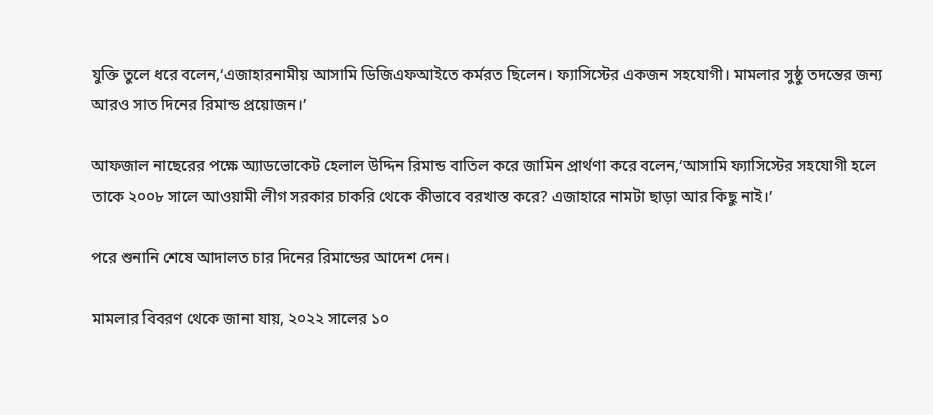যুক্তি তুলে ধরে বলেন,‘এজাহারনামীয় আসামি ডিজিএফআইতে কর্মরত ছিলেন। ফ্যাসিস্টের একজন সহযোগী। মামলার সুষ্ঠু তদন্তের জন্য আরও সাত দিনের রিমান্ড প্রয়োজন।’

আফজাল নাছেরের পক্ষে অ্যাডভোকেট হেলাল উদ্দিন রিমান্ড বাতিল করে জামিন প্রার্থণা করে বলেন,‘আসামি ফ্যাসিস্টের সহযোগী হলে তাকে ২০০৮ সালে আওয়ামী লীগ সরকার চাকরি থেকে কীভাবে বরখাস্ত করে? এজাহারে নামটা ছাড়া আর কিছু নাই।’

পরে শুনানি শেষে আদালত চার দিনের রিমান্ডের আদেশ দেন।

মামলার বিবরণ থেকে জানা যায়, ২০২২ সালের ১০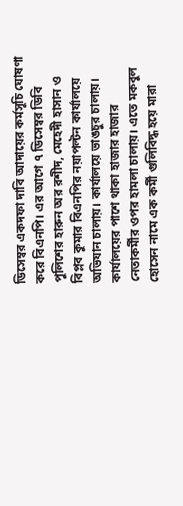ডিসেম্বর একদফা দাবি আদায়ের কর্মসূচি ঘোষণা করে বিএনপি। এর আগে ৭ ডিসেম্বর ডিবি পুলিশের হারুন অর রশীদ, মেহেদী হাসান ও বিপ্লব কুমার বিএনপির নয়াপল্টন কার্যালয়ে অভিযান চালায়। কার্যালয়ে ভাঙচুর চালায়। কার্যালয়ের পাশে থাকা হাজার হাজার নেতাকর্মীর ওপর হামলা চালায়। এতে মকবুল হোসেন নামে এক কর্মী গুলিবিদ্ধ হয়ে মারা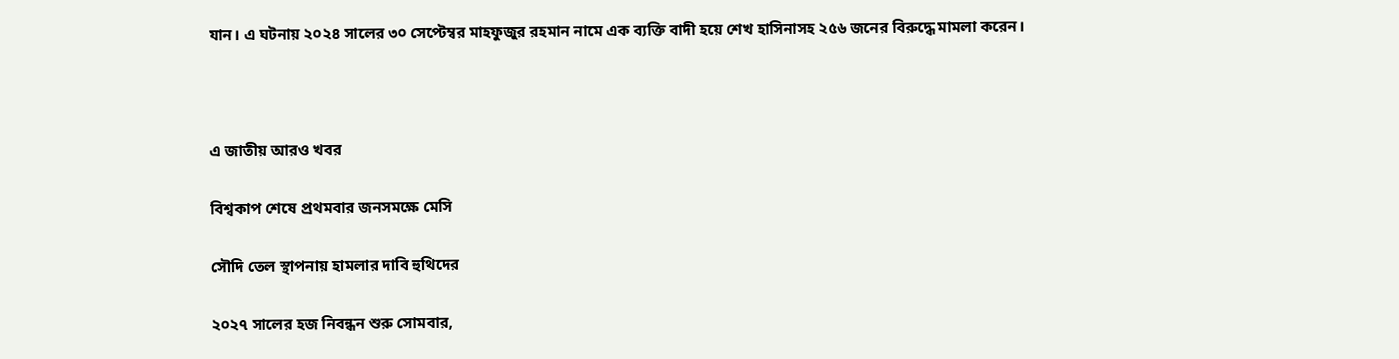যান। এ ঘটনায় ২০২৪ সালের ৩০ সেপ্টেম্বর মাহফুজুর রহমান নামে এক ব্যক্তি বাদী হয়ে শেখ হাসিনাসহ ২৫৬ জনের বিরুদ্ধে মামলা করেন।



এ জাতীয় আরও খবর

বিশ্বকাপ শেষে প্রথমবার জনসমক্ষে মেসি

সৌদি তেল স্থাপনায় হামলার দাবি হুথিদের

২০২৭ সালের হজ নিবন্ধন শুরু সোমবার,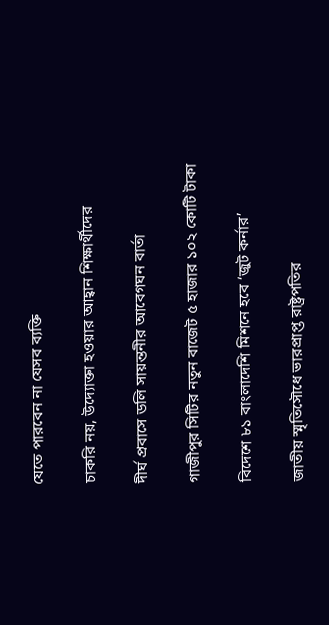যেতে পারবেন না যেসব ব্যক্তি

চাকরি নয়, উদ্যোক্তা হওয়ার আহ্বান শিক্ষার্থীদের

দীর্ঘ প্রবাসে ডলি সায়ন্তনীর আবেগঘন বার্তা

গাজীপুর সিটির নতুন বাজেট ৫ হাজার ১০২ কোটি টাকা

বিদেশে ৮১ বাংলাদেশি মিশনে হবে ‘জুট কর্নার’

জাতীয় স্মৃতিসৌধে ভারপ্রাপ্ত রাষ্ট্রপতির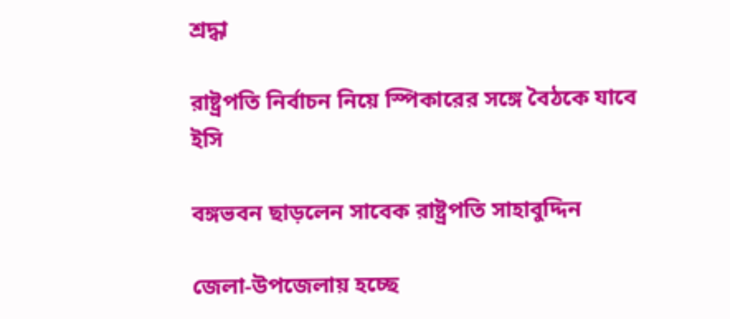শ্রদ্ধা

রাষ্ট্রপতি নির্বাচন নিয়ে স্পিকারের সঙ্গে বৈঠকে যাবে ইসি

বঙ্গভবন ছাড়লেন সাবেক রাষ্ট্রপতি সাহাবুদ্দিন

জেলা-উপজেলায় হচ্ছে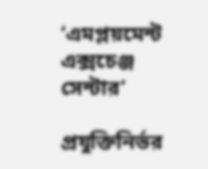‘এমপ্লয়মেন্ট এক্সচেঞ্জ সেন্টার’

প্রযুক্তিনির্ভর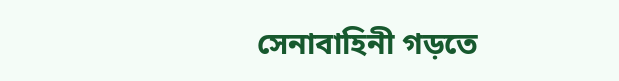সেনাবাহিনী গড়তে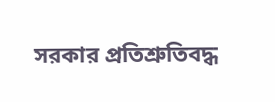সরকার প্রতিশ্রুতিবদ্ধ